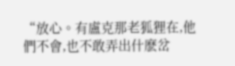“放心。有盧克那老狐狸在,他們不會,也不敢弄出什麽岔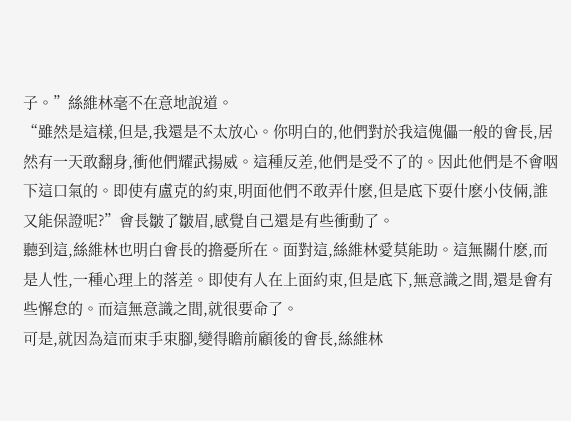子。”絲維林毫不在意地說道。
“雖然是這樣,但是,我還是不太放心。你明白的,他們對於我這傀儡一般的會長,居然有一天敢翻身,衝他們耀武揚威。這種反差,他們是受不了的。因此他們是不會咽下這口氣的。即使有盧克的約束,明面他們不敢弄什麽,但是底下耍什麽小伎倆,誰又能保證呢?”會長皺了皺眉,感覺自己還是有些衝動了。
聽到這,絲維林也明白會長的擔憂所在。面對這,絲維林愛莫能助。這無關什麽,而是人性,一種心理上的落差。即使有人在上面約束,但是底下,無意識之間,還是會有些懈怠的。而這無意識之間,就很要命了。
可是,就因為這而束手束腳,變得瞻前顧後的會長,絲維林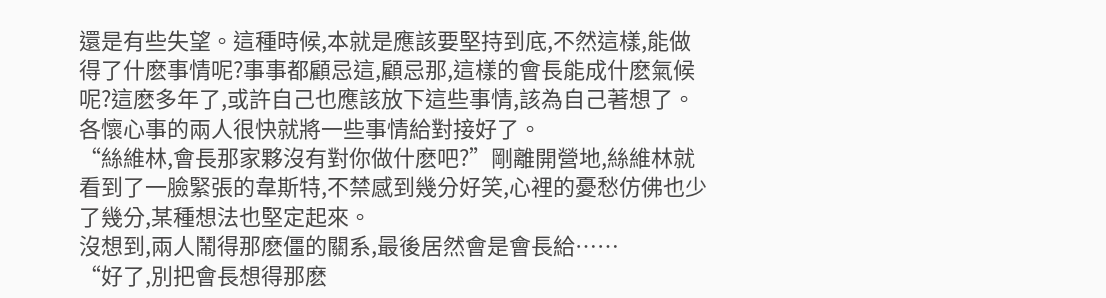還是有些失望。這種時候,本就是應該要堅持到底,不然這樣,能做得了什麽事情呢?事事都顧忌這,顧忌那,這樣的會長能成什麽氣候呢?這麽多年了,或許自己也應該放下這些事情,該為自己著想了。
各懷心事的兩人很快就將一些事情給對接好了。
“絲維林,會長那家夥沒有對你做什麽吧?”剛離開營地,絲維林就看到了一臉緊張的韋斯特,不禁感到幾分好笑,心裡的憂愁仿佛也少了幾分,某種想法也堅定起來。
沒想到,兩人鬧得那麽僵的關系,最後居然會是會長給……
“好了,別把會長想得那麽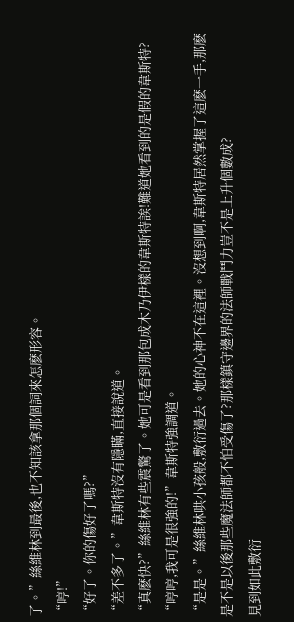了。”絲維林到最後,也不知該拿那個詞來怎麽形容。
“哼!”
“好了。你的傷好了嗎?”
“差不多了。”韋斯特沒有隱瞞,直接說道。
“真麽快?”絲維林有些震驚了。她可是看到那包成木乃伊樣的韋斯特誒!難道她看到的是假的韋斯特?
“哼哼,我可是很強的!”韋斯特強調道。
“是是。”絲維林哄小孩般,敷衍過去。她的心神不在這裡。沒想到啊,韋斯特居然掌握了這麽一手,那麽是不是以後那些魔法師都不怕受傷了?那樣鎮守邊界的法師戰鬥力豈不是上升個數成?
見到如此敷衍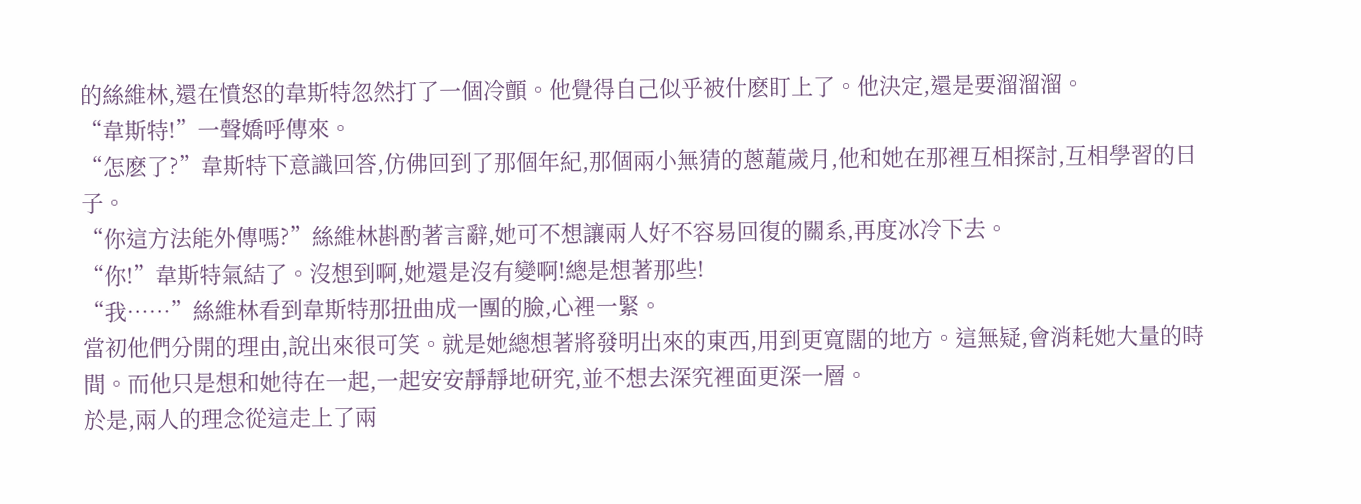的絲維林,還在憤怒的韋斯特忽然打了一個冷顫。他覺得自己似乎被什麽盯上了。他決定,還是要溜溜溜。
“韋斯特!”一聲嬌呼傳來。
“怎麽了?”韋斯特下意識回答,仿佛回到了那個年紀,那個兩小無猜的蔥蘢歲月,他和她在那裡互相探討,互相學習的日子。
“你這方法能外傳嗎?”絲維林斟酌著言辭,她可不想讓兩人好不容易回復的關系,再度冰冷下去。
“你!”韋斯特氣結了。沒想到啊,她還是沒有變啊!總是想著那些!
“我……”絲維林看到韋斯特那扭曲成一團的臉,心裡一緊。
當初他們分開的理由,說出來很可笑。就是她總想著將發明出來的東西,用到更寬闊的地方。這無疑,會消耗她大量的時間。而他只是想和她待在一起,一起安安靜靜地研究,並不想去深究裡面更深一層。
於是,兩人的理念從這走上了兩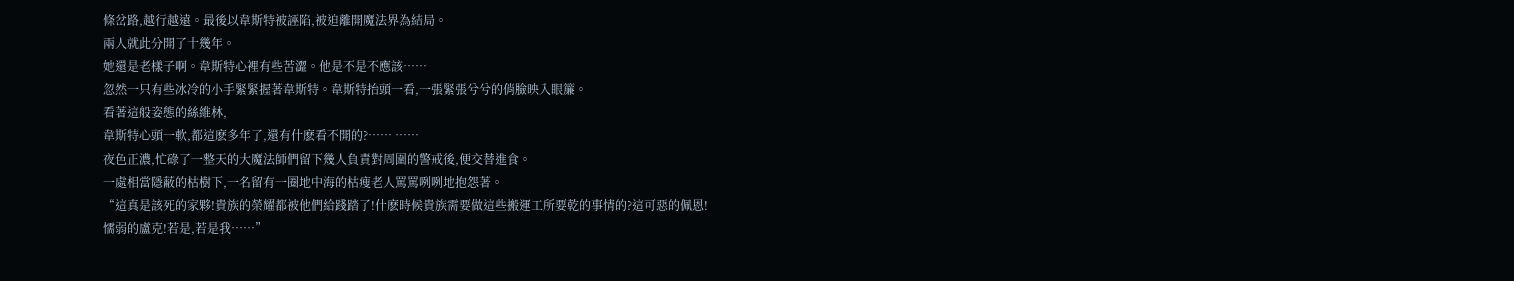條岔路,越行越遠。最後以韋斯特被誣陷,被迫離開魔法界為結局。
兩人就此分開了十幾年。
她還是老樣子啊。韋斯特心裡有些苦澀。他是不是不應該……
忽然一只有些冰冷的小手緊緊握著韋斯特。韋斯特抬頭一看,一張緊張兮兮的俏臉映入眼簾。
看著這般姿態的絲維林,
韋斯特心頭一軟,都這麽多年了,還有什麽看不開的?…… ……
夜色正濃,忙碌了一整天的大魔法師們留下幾人負責對周圍的警戒後,便交替進食。
一處相當隱蔽的枯樹下,一名留有一圈地中海的枯瘦老人罵罵咧咧地抱怨著。
“這真是該死的家夥!貴族的榮耀都被他們給踐踏了!什麽時候貴族需要做這些搬運工所要乾的事情的?這可惡的佩恩!懦弱的盧克!若是,若是我……”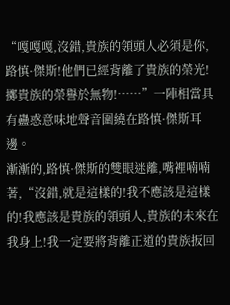“嘎嘎嘎,沒錯,貴族的領頭人必須是你,路慎·傑斯!他們已經背離了貴族的榮光!擲貴族的榮譽於無物!……”一陣相當具有蠱惑意味地聲音圍繞在路慎·傑斯耳邊。
漸漸的,路慎·傑斯的雙眼迷離,嘴裡喃喃著,“沒錯,就是這樣的!我不應該是這樣的!我應該是貴族的領頭人,貴族的未來在我身上!我一定要將背離正道的貴族扳回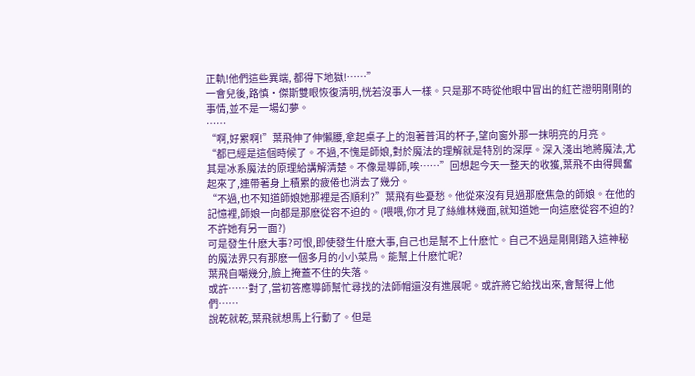正軌!他們這些異端, 都得下地獄!……”
一會兒後,路慎·傑斯雙眼恢復清明,恍若沒事人一樣。只是那不時從他眼中冒出的紅芒證明剛剛的事情,並不是一場幻夢。
……
“啊,好累啊!”葉飛伸了伸懶腰,拿起桌子上的泡著普洱的杯子,望向窗外那一抹明亮的月亮。
“都已經是這個時候了。不過,不愧是師娘,對於魔法的理解就是特別的深厚。深入淺出地將魔法,尤其是冰系魔法的原理給講解清楚。不像是導師,唉……”回想起今天一整天的收獲,葉飛不由得興奮起來了,連帶著身上積累的疲倦也消去了幾分。
“不過,也不知道師娘她那裡是否順利?”葉飛有些憂愁。他從來沒有見過那麽焦急的師娘。在他的記憶裡,師娘一向都是那麽從容不迫的。(喂喂,你才見了絲維林幾面,就知道她一向這麽從容不迫的?不許她有另一面?)
可是發生什麽大事?可恨,即使發生什麽大事,自己也是幫不上什麽忙。自己不過是剛剛踏入這神秘的魔法界只有那麽一個多月的小小菜鳥。能幫上什麽忙呢?
葉飛自嘲幾分,臉上掩蓋不住的失落。
或許……對了,當初答應導師幫忙尋找的法師帽還沒有進展呢。或許將它給找出來,會幫得上他們……
說乾就乾,葉飛就想馬上行動了。但是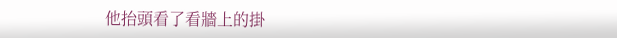他抬頭看了看牆上的掛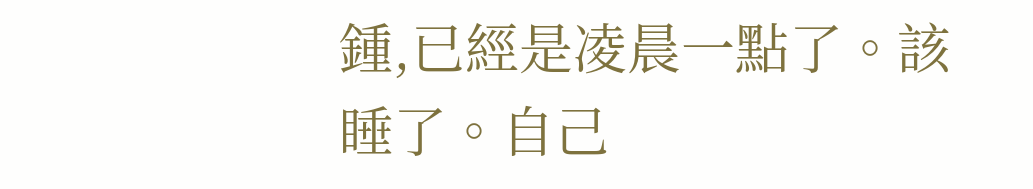鍾,已經是凌晨一點了。該睡了。自己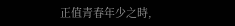正值青春年少之時,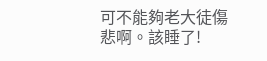可不能夠老大徒傷悲啊。該睡了!